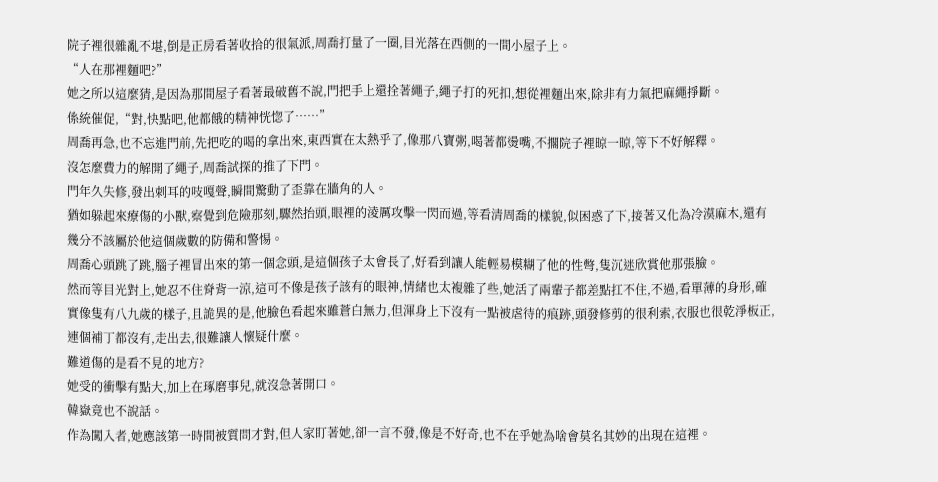院子裡很雜亂不堪,倒是正房看著收拾的很氣派,周喬打量了一圈,目光落在西側的一間小屋子上。
“人在那裡麵吧?”
她之所以這麼猜,是因為那間屋子看著最破舊不說,門把手上還拴著繩子,繩子打的死扣,想從裡麵出來,除非有力氣把麻繩掙斷。
係統催促,“對,快點吧,他都餓的精神恍惚了……”
周喬再急,也不忘進門前,先把吃的喝的拿出來,東西實在太熱乎了,像那八寶粥,喝著都燙嘴,不擱院子裡晾一晾,等下不好解釋。
沒怎麼費力的解開了繩子,周喬試探的推了下門。
門年久失修,發出刺耳的吱嘎聲,瞬間驚動了歪靠在牆角的人。
猶如躲起來療傷的小獸,察覺到危險那刻,驟然抬頭,眼裡的淩厲攻擊一閃而過,等看清周喬的樣貌,似困惑了下,接著又化為冷漠麻木,還有幾分不該屬於他這個歲數的防備和警惕。
周喬心頭跳了跳,腦子裡冒出來的第一個念頭,是這個孩子太會長了,好看到讓人能輕易模糊了他的性彆,隻沉迷欣賞他那張臉。
然而等目光對上,她忍不住脊背一涼,這可不像是孩子該有的眼神,情緒也太複雜了些,她活了兩輩子都差點扛不住,不過,看單薄的身形,確實像隻有八九歲的樣子,且詭異的是,他臉色看起來雖蒼白無力,但渾身上下沒有一點被虐待的痕跡,頭發修剪的很利索,衣服也很乾淨板正,連個補丁都沒有,走出去,很難讓人懷疑什麼。
難道傷的是看不見的地方?
她受的衝擊有點大,加上在琢磨事兒,就沒急著開口。
韓嶽竟也不說話。
作為闖入者,她應該第一時間被質問才對,但人家盯著她,卻一言不發,像是不好奇,也不在乎她為啥會莫名其妙的出現在這裡。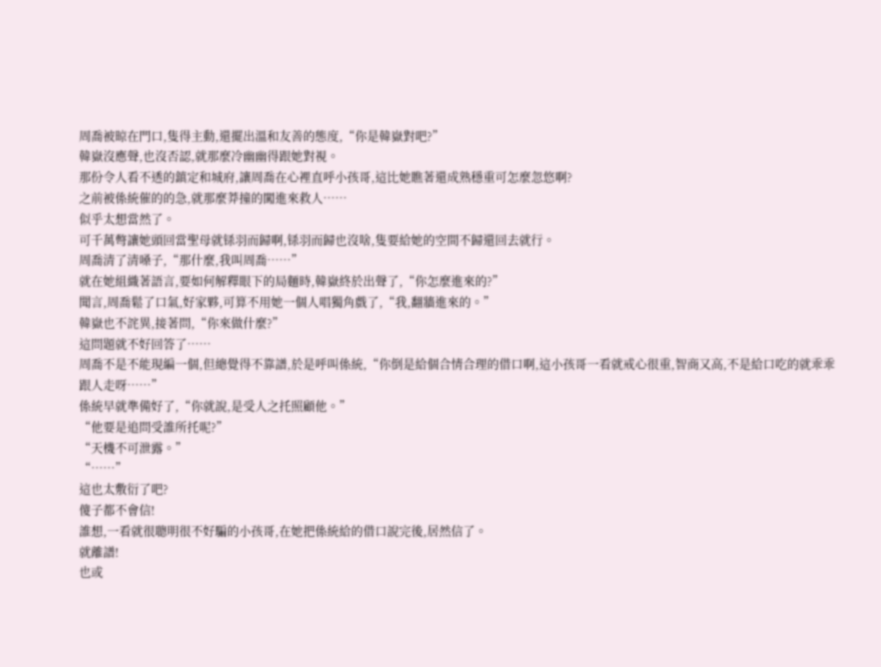周喬被晾在門口,隻得主動,還擺出溫和友善的態度,“你是韓嶽對吧?”
韓嶽沒應聲,也沒否認,就那麼冷幽幽得跟她對視。
那份令人看不透的鎮定和城府,讓周喬在心裡直呼小孩哥,這比她瞧著還成熟穩重可怎麼忽悠啊?
之前被係統催的的急,就那麼莽撞的闖進來救人……
似乎太想當然了。
可千萬彆讓她頭回當聖母就铩羽而歸啊,铩羽而歸也沒啥,隻要給她的空間不歸還回去就行。
周喬清了清嗓子,“那什麼,我叫周喬……”
就在她組織著語言,要如何解釋眼下的局麵時,韓嶽終於出聲了,“你怎麼進來的?”
聞言,周喬鬆了口氣,好家夥,可算不用她一個人唱獨角戲了,“我,翻牆進來的。”
韓嶽也不詫異,接著問,“你來做什麼?”
這問題就不好回答了……
周喬不是不能現編一個,但總覺得不靠譜,於是呼叫係統,“你倒是給個合情合理的借口啊,這小孩哥一看就戒心很重,智商又高,不是給口吃的就乖乖跟人走呀……”
係統早就準備好了,“你就說,是受人之托照顧他。”
“他要是追問受誰所托呢?”
“天機不可泄露。”
“……”
這也太敷衍了吧?
傻子都不會信!
誰想,一看就很聰明很不好騙的小孩哥,在她把係統給的借口說完後,居然信了。
就離譜!
也或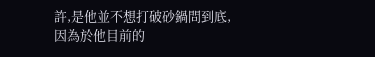許,是他並不想打破砂鍋問到底,因為於他目前的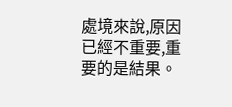處境來說,原因已經不重要,重要的是結果。